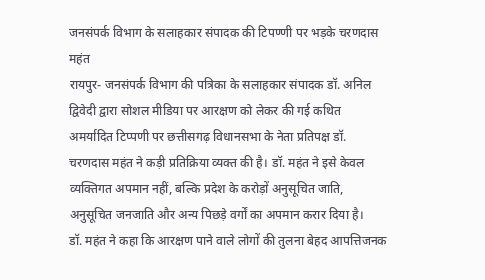जनसंपर्क विभाग के सलाहकार संपादक की टिपण्णी पर भड़के चरणदास महंत
रायपुर- जनसंपर्क विभाग की पत्रिका के सलाहकार संपादक डॉ. अनिल द्विवेदी द्वारा सोशल मीडिया पर आरक्षण को लेकर की गई कथित अमर्यादित टिप्पणी पर छत्तीसगढ़ विधानसभा के नेता प्रतिपक्ष डॉ. चरणदास महंत ने कड़ी प्रतिक्रिया व्यक्त की है। डॉ. महंत ने इसे केवल व्यक्तिगत अपमान नहीं, बल्कि प्रदेश के करोड़ों अनुसूचित जाति, अनुसूचित जनजाति और अन्य पिछड़े वर्गों का अपमान करार दिया है।
डॉ. महंत ने कहा कि आरक्षण पाने वाले लोगों की तुलना बेहद आपत्तिजनक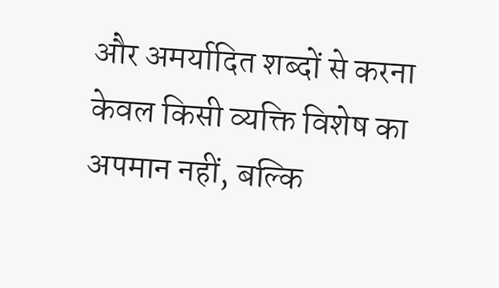और अमर्यादित शब्दों से करना केवल किसी व्यक्ति विशेष का अपमान नहीं, बल्कि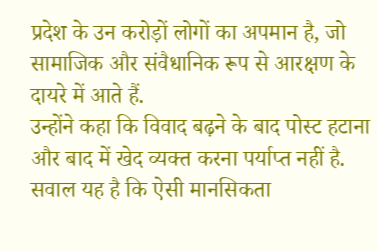प्रदेश के उन करोड़ों लोगों का अपमान है, जो सामाजिक और संवैधानिक रूप से आरक्षण के दायरे में आते हैं.
उन्होंने कहा कि विवाद बढ़ने के बाद पोस्ट हटाना और बाद में खेद व्यक्त करना पर्याप्त नहीं है. सवाल यह है कि ऐसी मानसिकता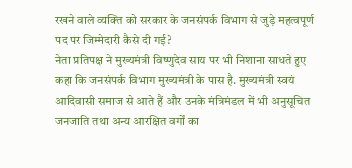रखने वाले व्यक्ति को सरकार के जनसंपर्क विभाग से जुड़े महत्वपूर्ण पद पर जिम्मेदारी कैसे दी गई?
नेता प्रतिपक्ष ने मुख्यमंत्री विष्णुदेव साय पर भी निशाना साधते हुए कहा कि जनसंपर्क विभाग मुख्यमंत्री के पास है. मुख्यमंत्री स्वयं आदिवासी समाज से आते हैं और उनके मंत्रिमंडल में भी अनुसूचित जनजाति तथा अन्य आरक्षित वर्गों का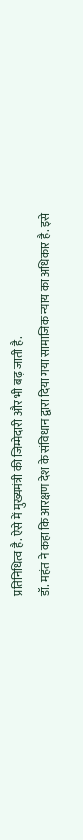प्रतिनिधित्व है. ऐसे में मुख्यमंत्री की जिम्मेदारी और भी बढ़ जाती है.
डॉ. महंत ने कहा कि आरक्षण देश के संविधान द्वारा दिया गया सामाजिक न्याय का अधिकार है. इसे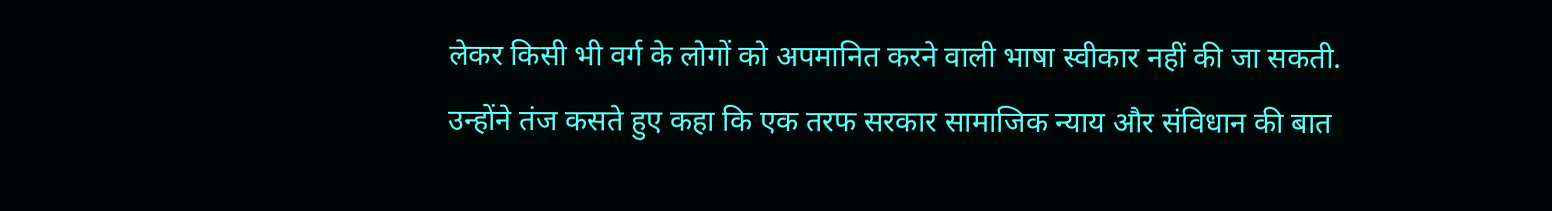लेकर किसी भी वर्ग के लोगों को अपमानित करने वाली भाषा स्वीकार नहीं की जा सकती. उन्होंने तंज कसते हुए कहा कि एक तरफ सरकार सामाजिक न्याय और संविधान की बात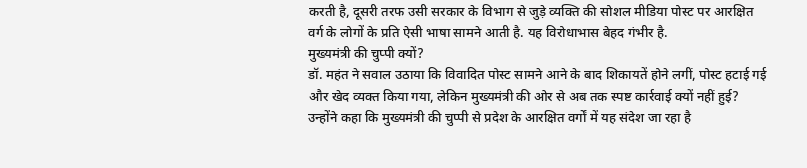करती है, दूसरी तरफ उसी सरकार के विभाग से जुड़े व्यक्ति की सोशल मीडिया पोस्ट पर आरक्षित वर्ग के लोगों के प्रति ऐसी भाषा सामने आती है. यह विरोधाभास बेहद गंभीर है.
मुख्यमंत्री की चुप्पी क्यों?
डॉ. महंत ने सवाल उठाया कि विवादित पोस्ट सामने आने के बाद शिकायतें होने लगीं, पोस्ट हटाई गई और खेद व्यक्त किया गया, लेकिन मुख्यमंत्री की ओर से अब तक स्पष्ट कार्रवाई क्यों नहीं हुई? उन्होंने कहा कि मुख्यमंत्री की चुप्पी से प्रदेश के आरक्षित वर्गों में यह संदेश जा रहा है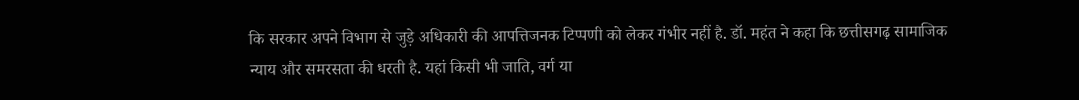कि सरकार अपने विभाग से जुड़े अधिकारी की आपत्तिजनक टिप्पणी को लेकर गंभीर नहीं है. डॉ. महंत ने कहा कि छत्तीसगढ़ सामाजिक न्याय और समरसता की धरती है. यहां किसी भी जाति, वर्ग या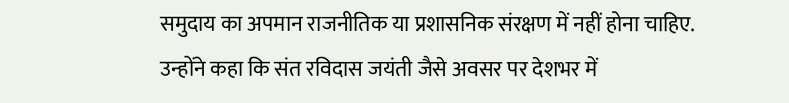समुदाय का अपमान राजनीतिक या प्रशासनिक संरक्षण में नहीं होना चाहिए.
उन्होंने कहा कि संत रविदास जयंती जैसे अवसर पर देशभर में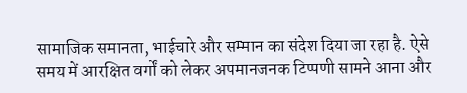सामाजिक समानता, भाईचारे और सम्मान का संदेश दिया जा रहा है. ऐसे समय में आरक्षित वर्गों को लेकर अपमानजनक टिप्पणी सामने आना और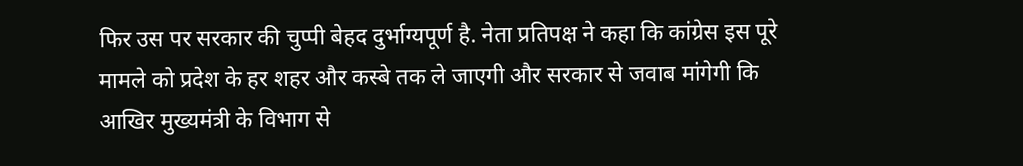फिर उस पर सरकार की चुप्पी बेहद दुर्भाग्यपूर्ण है. नेता प्रतिपक्ष ने कहा कि कांग्रेस इस पूरे मामले को प्रदेश के हर शहर और कस्बे तक ले जाएगी और सरकार से जवाब मांगेगी कि आखिर मुख्यमंत्री के विभाग से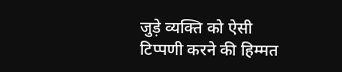जुड़े व्यक्ति को ऐसी टिप्पणी करने की हिम्मत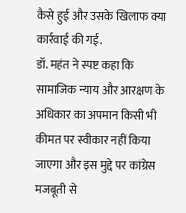कैसे हुई और उसके खिलाफ क्या कार्रवाई की गई.
डॉ. महंत ने स्पष्ट कहा कि सामाजिक न्याय और आरक्षण के अधिकार का अपमान किसी भी कीमत पर स्वीकार नहीं किया जाएगा और इस मुद्दे पर कांग्रेस मजबूती से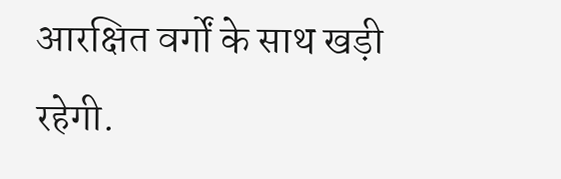आरक्षित वर्गों के साथ खड़ी रहेगी.